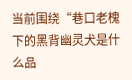当前围绕“巷口老槐下的黑背幽灵犬是什么品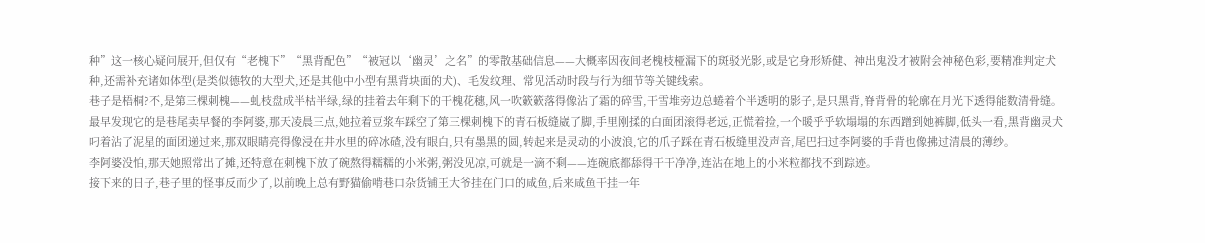种”这一核心疑问展开,但仅有“老槐下”“黑背配色”“被冠以‘幽灵’之名”的零散基础信息——大概率因夜间老槐枝桠漏下的斑驳光影,或是它身形矫健、神出鬼没才被附会神秘色彩,要精准判定犬种,还需补充诸如体型(是类似德牧的大型犬,还是其他中小型有黑背块面的犬)、毛发纹理、常见活动时段与行为细节等关键线索。
巷子是梧桐?不,是第三棵刺槐——虬枝盘成半枯半绿,绿的挂着去年剩下的干槐花穗,风一吹簌簌落得像沾了霜的碎雪,干雪堆旁边总蜷着个半透明的影子,是只黑背,脊背骨的轮廓在月光下透得能数清骨缝。
最早发现它的是巷尾卖早餐的李阿婆,那天凌晨三点,她拉着豆浆车踩空了第三棵刺槐下的青石板缝崴了脚,手里刚揉的白面团滚得老远,正慌着捡,一个暖乎乎软塌塌的东西蹭到她裤脚,低头一看,黑背幽灵犬叼着沾了泥星的面团递过来,那双眼睛亮得像浸在井水里的碎冰碴,没有眼白,只有墨黑的圆,转起来是灵动的小波浪,它的爪子踩在青石板缝里没声音,尾巴扫过李阿婆的手背也像拂过清晨的薄纱。
李阿婆没怕,那天她照常出了摊,还特意在刺槐下放了碗熬得糯糯的小米粥,粥没见凉,可就是一滴不剩——连碗底都舔得干干净净,连沾在地上的小米粒都找不到踪迹。
接下来的日子,巷子里的怪事反而少了,以前晚上总有野猫偷啃巷口杂货铺王大爷挂在门口的咸鱼,后来咸鱼干挂一年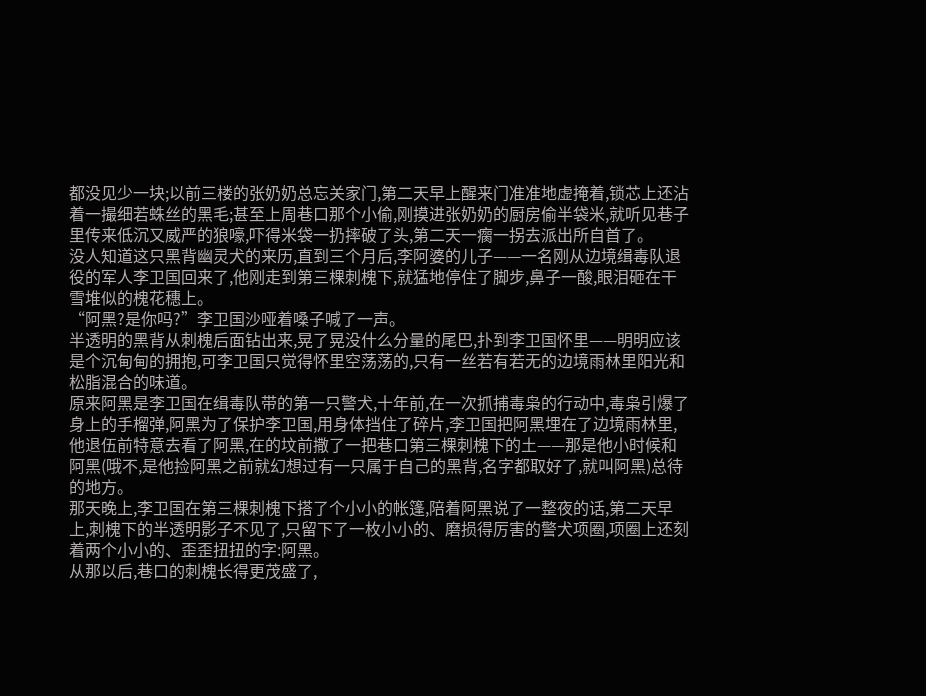都没见少一块;以前三楼的张奶奶总忘关家门,第二天早上醒来门准准地虚掩着,锁芯上还沾着一撮细若蛛丝的黑毛;甚至上周巷口那个小偷,刚摸进张奶奶的厨房偷半袋米,就听见巷子里传来低沉又威严的狼嚎,吓得米袋一扔摔破了头,第二天一瘸一拐去派出所自首了。
没人知道这只黑背幽灵犬的来历,直到三个月后,李阿婆的儿子——一名刚从边境缉毒队退役的军人李卫国回来了,他刚走到第三棵刺槐下,就猛地停住了脚步,鼻子一酸,眼泪砸在干雪堆似的槐花穗上。
“阿黑?是你吗?”李卫国沙哑着嗓子喊了一声。
半透明的黑背从刺槐后面钻出来,晃了晃没什么分量的尾巴,扑到李卫国怀里——明明应该是个沉甸甸的拥抱,可李卫国只觉得怀里空荡荡的,只有一丝若有若无的边境雨林里阳光和松脂混合的味道。
原来阿黑是李卫国在缉毒队带的第一只警犬,十年前,在一次抓捕毒枭的行动中,毒枭引爆了身上的手榴弹,阿黑为了保护李卫国,用身体挡住了碎片,李卫国把阿黑埋在了边境雨林里,他退伍前特意去看了阿黑,在的坟前撒了一把巷口第三棵刺槐下的土——那是他小时候和阿黑(哦不,是他捡阿黑之前就幻想过有一只属于自己的黑背,名字都取好了,就叫阿黑)总待的地方。
那天晚上,李卫国在第三棵刺槐下搭了个小小的帐篷,陪着阿黑说了一整夜的话,第二天早上,刺槐下的半透明影子不见了,只留下了一枚小小的、磨损得厉害的警犬项圈,项圈上还刻着两个小小的、歪歪扭扭的字:阿黑。
从那以后,巷口的刺槐长得更茂盛了,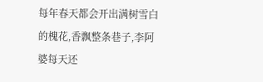每年春天都会开出满树雪白的槐花,香飘整条巷子,李阿婆每天还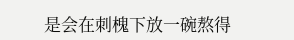是会在刺槐下放一碗熬得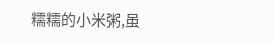糯糯的小米粥,虽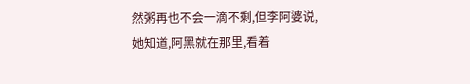然粥再也不会一滴不剩,但李阿婆说,她知道,阿黑就在那里,看着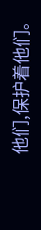他们,保护着他们。